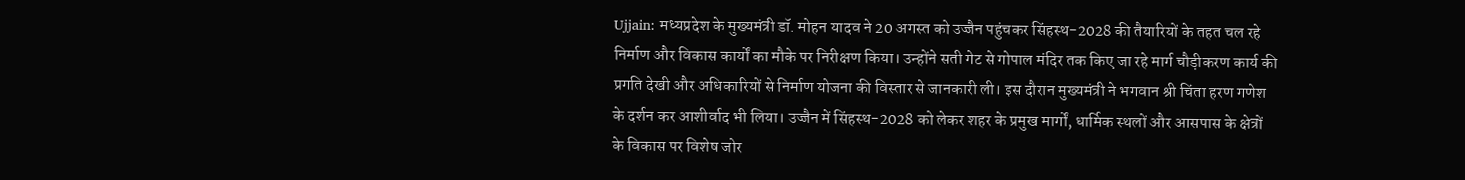Ujjain: मध्यप्रदेश के मुख्यमंत्री डॉ. मोहन यादव ने 20 अगस्त को उज्जैन पहुंचकर सिंहस्थ-2028 की तैयारियों के तहत चल रहे निर्माण और विकास कार्यों का मौके पर निरीक्षण किया। उन्होंने सती गेट से गोपाल मंदिर तक किए जा रहे मार्ग चौड़ीकरण कार्य की प्रगति देखी और अधिकारियों से निर्माण योजना की विस्तार से जानकारी ली। इस दौरान मुख्यमंत्री ने भगवान श्री चिंता हरण गणेश के दर्शन कर आशीर्वाद भी लिया। उज्जैन में सिंहस्थ-2028 को लेकर शहर के प्रमुख मार्गों, धार्मिक स्थलों और आसपास के क्षेत्रों के विकास पर विशेष जोर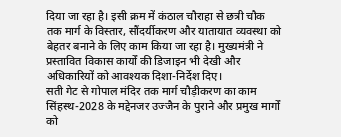दिया जा रहा है। इसी क्रम में कंठाल चौराहा से छत्री चौक तक मार्ग के विस्तार, सौंदर्यीकरण और यातायात व्यवस्था को बेहतर बनाने के लिए काम किया जा रहा है। मुख्यमंत्री ने प्रस्तावित विकास कार्यों की डिजाइन भी देखी और अधिकारियों को आवश्यक दिशा-निर्देश दिए।
सती गेट से गोपाल मंदिर तक मार्ग चौड़ीकरण का काम
सिंहस्थ-2028 के मद्देनजर उज्जैन के पुराने और प्रमुख मार्गों को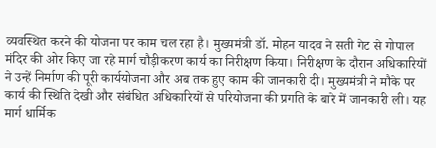व्यवस्थित करने की योजना पर काम चल रहा है। मुख्यमंत्री डॉ. मोहन यादव ने सती गेट से गोपाल मंदिर की ओर किए जा रहे मार्ग चौड़ीकरण कार्य का निरीक्षण किया। निरीक्षण के दौरान अधिकारियों ने उन्हें निर्माण की पूरी कार्ययोजना और अब तक हुए काम की जानकारी दी। मुख्यमंत्री ने मौके पर कार्य की स्थिति देखी और संबंधित अधिकारियों से परियोजना की प्रगति के बारे में जानकारी ली। यह मार्ग धार्मिक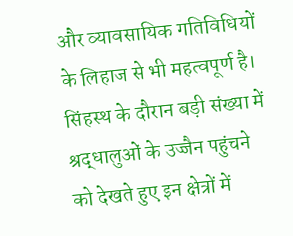और व्यावसायिक गतिविधियों के लिहाज से भी महत्वपूर्ण है। सिंहस्थ के दौरान बड़ी संख्या में श्रद्धालुओं के उज्जैन पहुंचने को देखते हुए इन क्षेत्रों में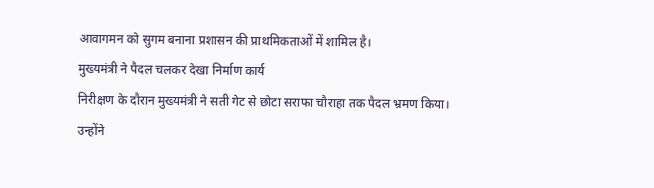आवागमन को सुगम बनाना प्रशासन की प्राथमिकताओं में शामिल है।
मुख्यमंत्री ने पैदल चलकर देखा निर्माण कार्य
निरीक्षण के दौरान मुख्यमंत्री ने सती गेट से छोटा सराफा चौराहा तक पैदल भ्रमण किया। उन्होंने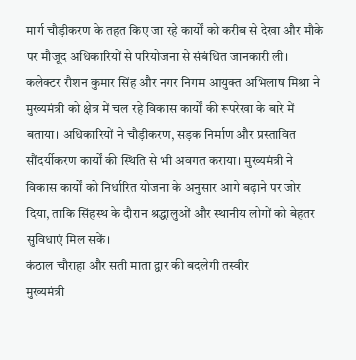मार्ग चौड़ीकरण के तहत किए जा रहे कार्यों को करीब से देखा और मौके पर मौजूद अधिकारियों से परियोजना से संबंधित जानकारी ली। कलेक्टर रौशन कुमार सिंह और नगर निगम आयुक्त अभिलाष मिश्रा ने मुख्यमंत्री को क्षेत्र में चल रहे विकास कार्यों की रूपरेखा के बारे में बताया। अधिकारियों ने चौड़ीकरण, सड़क निर्माण और प्रस्तावित सौंदर्यीकरण कार्यों की स्थिति से भी अवगत कराया। मुख्यमंत्री ने विकास कार्यों को निर्धारित योजना के अनुसार आगे बढ़ाने पर जोर दिया, ताकि सिंहस्थ के दौरान श्रद्धालुओं और स्थानीय लोगों को बेहतर सुविधाएं मिल सकें।
कंठाल चौराहा और सती माता द्वार की बदलेगी तस्वीर
मुख्यमंत्री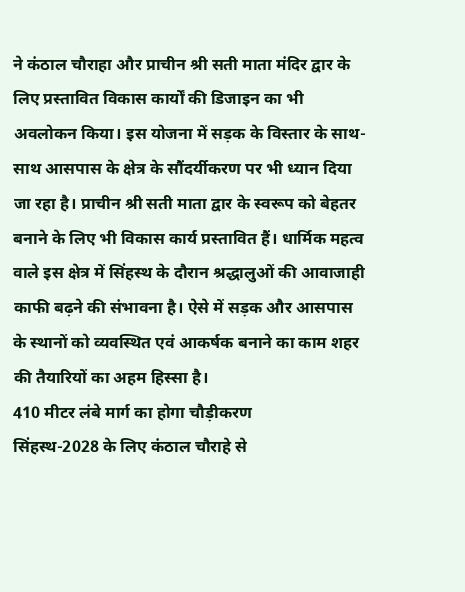ने कंठाल चौराहा और प्राचीन श्री सती माता मंदिर द्वार के लिए प्रस्तावित विकास कार्यों की डिजाइन का भी अवलोकन किया। इस योजना में सड़क के विस्तार के साथ-साथ आसपास के क्षेत्र के सौंदर्यीकरण पर भी ध्यान दिया जा रहा है। प्राचीन श्री सती माता द्वार के स्वरूप को बेहतर बनाने के लिए भी विकास कार्य प्रस्तावित हैं। धार्मिक महत्व वाले इस क्षेत्र में सिंहस्थ के दौरान श्रद्धालुओं की आवाजाही काफी बढ़ने की संभावना है। ऐसे में सड़क और आसपास के स्थानों को व्यवस्थित एवं आकर्षक बनाने का काम शहर की तैयारियों का अहम हिस्सा है।
410 मीटर लंबे मार्ग का होगा चौड़ीकरण
सिंहस्थ-2028 के लिए कंठाल चौराहे से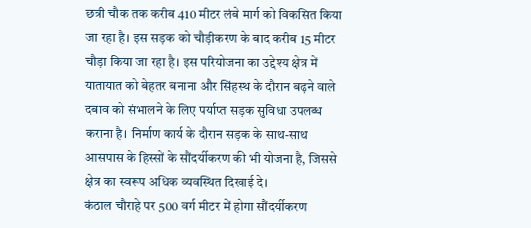छत्री चौक तक करीब 410 मीटर लंबे मार्ग को विकसित किया जा रहा है। इस सड़क को चौड़ीकरण के बाद करीब 15 मीटर चौड़ा किया जा रहा है। इस परियोजना का उद्देश्य क्षेत्र में यातायात को बेहतर बनाना और सिंहस्थ के दौरान बढ़ने वाले दबाव को संभालने के लिए पर्याप्त सड़क सुविधा उपलब्ध कराना है। निर्माण कार्य के दौरान सड़क के साथ-साथ आसपास के हिस्सों के सौंदर्यीकरण की भी योजना है, जिससे क्षेत्र का स्वरूप अधिक व्यवस्थित दिखाई दे।
कंठाल चौराहे पर 500 वर्ग मीटर में होगा सौंदर्यीकरण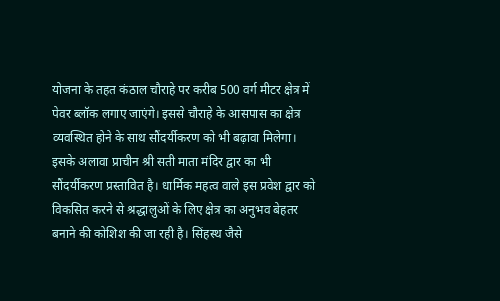योजना के तहत कंठाल चौराहे पर करीब 500 वर्ग मीटर क्षेत्र में पेवर ब्लॉक लगाए जाएंगे। इससे चौराहे के आसपास का क्षेत्र व्यवस्थित होने के साथ सौंदर्यीकरण को भी बढ़ावा मिलेगा। इसके अलावा प्राचीन श्री सती माता मंदिर द्वार का भी सौंदर्यीकरण प्रस्तावित है। धार्मिक महत्व वाले इस प्रवेश द्वार को विकसित करने से श्रद्धालुओं के लिए क्षेत्र का अनुभव बेहतर बनाने की कोशिश की जा रही है। सिंहस्थ जैसे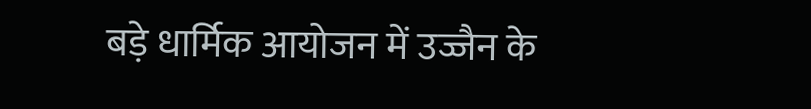बड़े धार्मिक आयोजन में उज्जैन के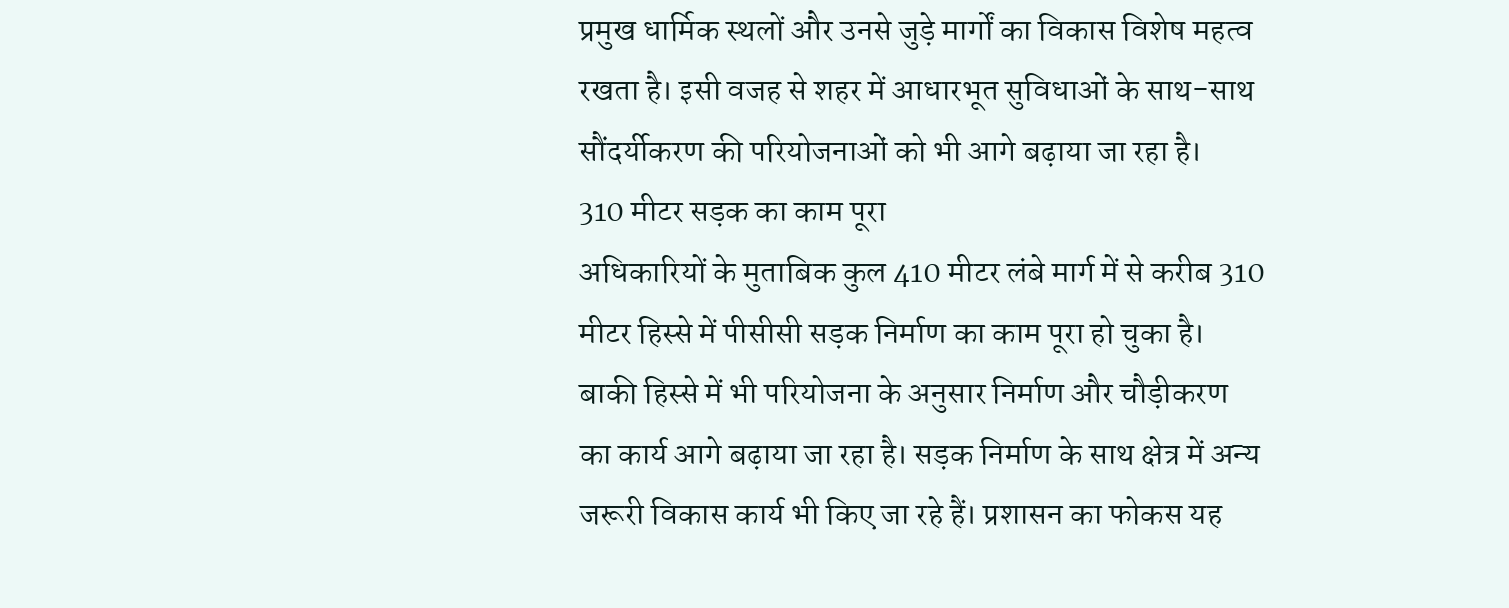प्रमुख धार्मिक स्थलों और उनसे जुड़े मार्गों का विकास विशेष महत्व रखता है। इसी वजह से शहर में आधारभूत सुविधाओं के साथ-साथ सौंदर्यीकरण की परियोजनाओं को भी आगे बढ़ाया जा रहा है।
310 मीटर सड़क का काम पूरा
अधिकारियों के मुताबिक कुल 410 मीटर लंबे मार्ग में से करीब 310 मीटर हिस्से में पीसीसी सड़क निर्माण का काम पूरा हो चुका है। बाकी हिस्से में भी परियोजना के अनुसार निर्माण और चौड़ीकरण का कार्य आगे बढ़ाया जा रहा है। सड़क निर्माण के साथ क्षेत्र में अन्य जरूरी विकास कार्य भी किए जा रहे हैं। प्रशासन का फोकस यह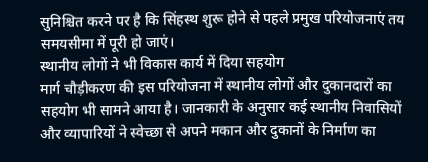सुनिश्चित करने पर है कि सिंहस्थ शुरू होने से पहले प्रमुख परियोजनाएं तय समयसीमा में पूरी हो जाएं।
स्थानीय लोगों ने भी विकास कार्य में दिया सहयोग
मार्ग चौड़ीकरण की इस परियोजना में स्थानीय लोगों और दुकानदारों का सहयोग भी सामने आया है। जानकारी के अनुसार कई स्थानीय निवासियों और व्यापारियों ने स्वेच्छा से अपने मकान और दुकानों के निर्माण का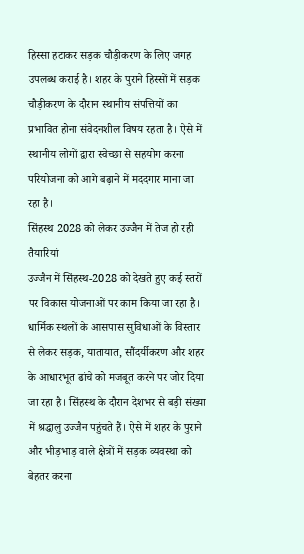हिस्सा हटाकर सड़क चौड़ीकरण के लिए जगह उपलब्ध कराई है। शहर के पुराने हिस्सों में सड़क चौड़ीकरण के दौरान स्थानीय संपत्तियों का प्रभावित होना संवेदनशील विषय रहता है। ऐसे में स्थानीय लोगों द्वारा स्वेच्छा से सहयोग करना परियोजना को आगे बढ़ाने में मददगार माना जा रहा है।
सिंहस्थ 2028 को लेकर उज्जैन में तेज हो रही तैयारियां
उज्जैन में सिंहस्थ-2028 को देखते हुए कई स्तरों पर विकास योजनाओं पर काम किया जा रहा है। धार्मिक स्थलों के आसपास सुविधाओं के विस्तार से लेकर सड़क, यातायात, सौंदर्यीकरण और शहर के आधारभूत ढांचे को मजबूत करने पर जोर दिया जा रहा है। सिंहस्थ के दौरान देशभर से बड़ी संख्या में श्रद्धालु उज्जैन पहुंचते हैं। ऐसे में शहर के पुराने और भीड़भाड़ वाले क्षेत्रों में सड़क व्यवस्था को बेहतर करना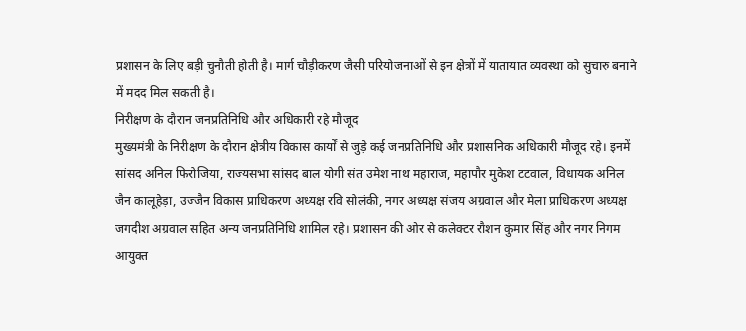प्रशासन के लिए बड़ी चुनौती होती है। मार्ग चौड़ीकरण जैसी परियोजनाओं से इन क्षेत्रों में यातायात व्यवस्था को सुचारु बनाने में मदद मिल सकती है।
निरीक्षण के दौरान जनप्रतिनिधि और अधिकारी रहे मौजूद
मुख्यमंत्री के निरीक्षण के दौरान क्षेत्रीय विकास कार्यों से जुड़े कई जनप्रतिनिधि और प्रशासनिक अधिकारी मौजूद रहे। इनमें सांसद अनिल फिरोजिया, राज्यसभा सांसद बाल योगी संत उमेश नाथ महाराज, महापौर मुकेश टटवाल, विधायक अनिल जैन कालूहेड़ा, उज्जैन विकास प्राधिकरण अध्यक्ष रवि सोलंकी, नगर अध्यक्ष संजय अग्रवाल और मेला प्राधिकरण अध्यक्ष जगदीश अग्रवाल सहित अन्य जनप्रतिनिधि शामिल रहे। प्रशासन की ओर से कलेक्टर रौशन कुमार सिंह और नगर निगम आयुक्त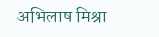अभिलाष मिश्रा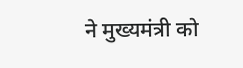ने मुख्यमंत्री को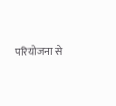परियोजना से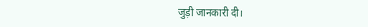जुड़ी जानकारी दी।